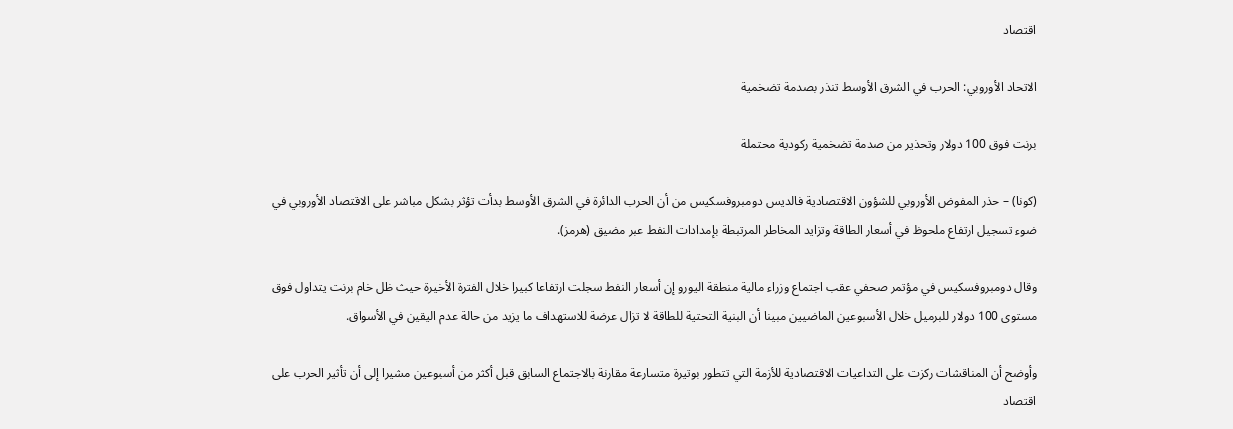اقتصاد

الاتحاد الأوروبي: الحرب في الشرق الأوسط تنذر بصدمة تضخمية

برنت فوق 100 دولار وتحذير من صدمة تضخمية ركودية محتملة

(كونا) – حذر المفوض الأوروبي للشؤون الاقتصادية فالديس دومبروفسكيس من أن الحرب الدائرة في الشرق الأوسط بدأت تؤثر بشكل مباشر على الاقتصاد الأوروبي في ضوء تسجيل ارتفاع ملحوظ في أسعار الطاقة وتزايد المخاطر المرتبطة بإمدادات النفط عبر مضيق (هرمز).

وقال دومبروفسكيس في مؤتمر صحفي عقب اجتماع وزراء مالية منطقة اليورو إن أسعار النفط سجلت ارتفاعا كبيرا خلال الفترة الأخيرة حيث ظل خام برنت يتداول فوق مستوى 100 دولار للبرميل خلال الأسبوعين الماضيين مبينا أن البنية التحتية للطاقة لا تزال عرضة للاستهداف ما يزيد من حالة عدم اليقين في الأسواق.

وأوضح أن المناقشات ركزت على التداعيات الاقتصادية للأزمة التي تتطور بوتيرة متسارعة مقارنة بالاجتماع السابق قبل أكثر من أسبوعين مشيرا إلى أن تأثير الحرب على اقتصاد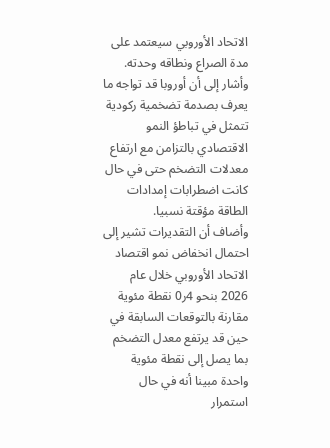الاتحاد الأوروبي سيعتمد على مدة الصراع ونطاقه وحدته.
وأشار إلى أن أوروبا قد تواجه ما يعرف بصدمة تضخمية ركودية تتمثل في تباطؤ النمو الاقتصادي بالتزامن مع ارتفاع معدلات التضخم حتى في حال كانت اضطرابات إمدادات الطاقة مؤقتة نسبيا.
وأضاف أن التقديرات تشير إلى احتمال انخفاض نمو اقتصاد الاتحاد الأوروبي خلال عام 2026 بنحو 4ر0 نقطة مئوية مقارنة بالتوقعات السابقة في حين قد يرتفع معدل التضخم بما يصل إلى نقطة مئوية واحدة مبينا أنه في حال استمرار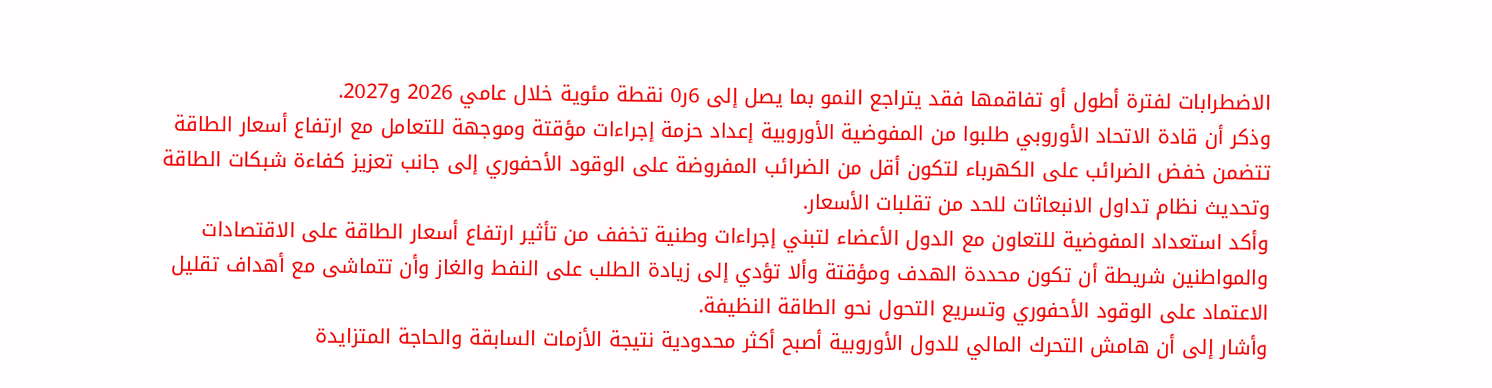الاضطرابات لفترة أطول أو تفاقمها فقد يتراجع النمو بما يصل إلى 6ر0 نقطة مئوية خلال عامي 2026 و2027.
وذكر أن قادة الاتحاد الأوروبي طلبوا من المفوضية الأوروبية إعداد حزمة إجراءات مؤقتة وموجهة للتعامل مع ارتفاع أسعار الطاقة تتضمن خفض الضرائب على الكهرباء لتكون أقل من الضرائب المفروضة على الوقود الأحفوري إلى جانب تعزيز كفاءة شبكات الطاقة وتحديث نظام تداول الانبعاثات للحد من تقلبات الأسعار.
وأكد استعداد المفوضية للتعاون مع الدول الأعضاء لتبني إجراءات وطنية تخفف من تأثير ارتفاع أسعار الطاقة على الاقتصادات والمواطنين شريطة أن تكون محددة الهدف ومؤقتة وألا تؤدي إلى زيادة الطلب على النفط والغاز وأن تتماشى مع أهداف تقليل الاعتماد على الوقود الأحفوري وتسريع التحول نحو الطاقة النظيفة.
وأشار إلى أن هامش التحرك المالي للدول الأوروبية أصبح أكثر محدودية نتيجة الأزمات السابقة والحاجة المتزايدة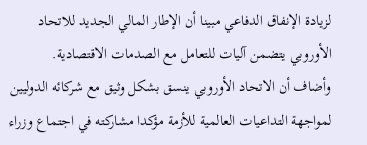لزيادة الإنفاق الدفاعي مبينا أن الإطار المالي الجديد للاتحاد الأوروبي يتضمن آليات للتعامل مع الصدمات الاقتصادية.
وأضاف أن الاتحاد الأوروبي ينسق بشكل وثيق مع شركائه الدوليين لمواجهة التداعيات العالمية للأزمة مؤكدا مشاركته في اجتماع وزراء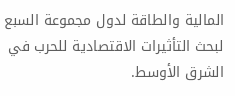المالية والطاقة لدول مجموعة السبع لبحث التأثيرات الاقتصادية للحرب في الشرق الأوسط.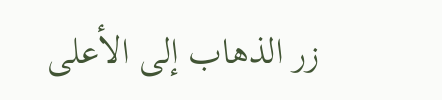زر الذهاب إلى الأعلى